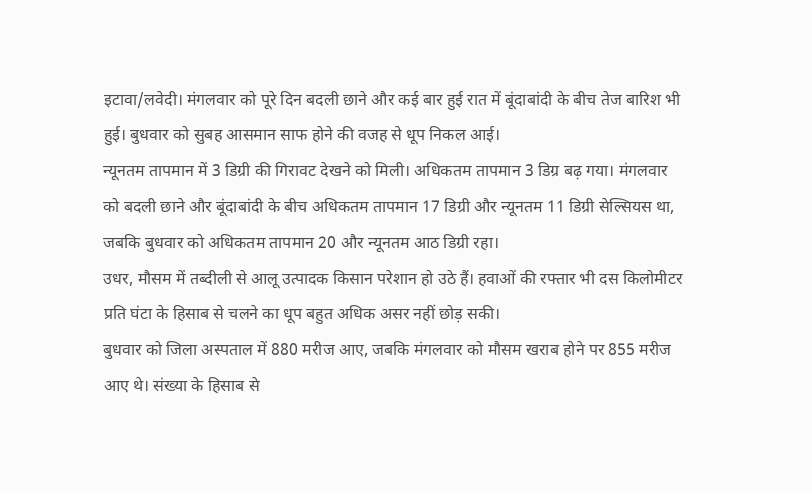इटावा/लवेदी। मंगलवार को पूरे दिन बदली छाने और कई बार हुई रात में बूंदाबांदी के बीच तेज बारिश भी हुई। बुधवार को सुबह आसमान साफ होने की वजह से धूप निकल आई।
न्यूनतम तापमान में 3 डिग्री की गिरावट देखने को मिली। अधिकतम तापमान 3 डिग्र बढ़ गया। मंगलवार को बदली छाने और बूंदाबांदी के बीच अधिकतम तापमान 17 डिग्री और न्यूनतम 11 डिग्री सेल्सियस था, जबकि बुधवार को अधिकतम तापमान 20 और न्यूनतम आठ डिग्री रहा।
उधर, मौसम में तब्दीली से आलू उत्पादक किसान परेशान हो उठे हैं। हवाओं की रफ्तार भी दस किलोमीटर प्रति घंटा के हिसाब से चलने का धूप बहुत अधिक असर नहीं छोड़ सकी।
बुधवार को जिला अस्पताल में 880 मरीज आए, जबकि मंगलवार को मौसम खराब होने पर 855 मरीज आए थे। संख्या के हिसाब से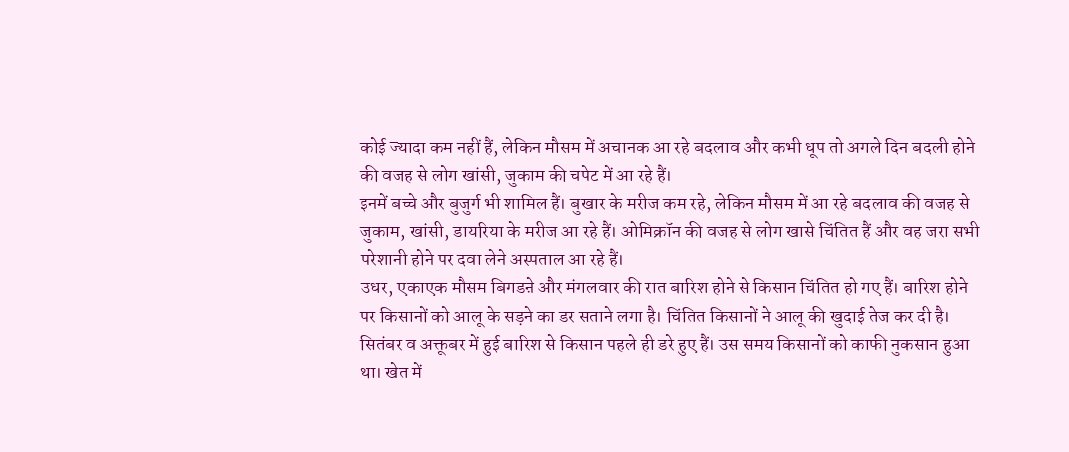कोई ज्यादा कम नहीं हैं, लेकिन मौसम में अचानक आ रहे बदलाव और कभी धूप तो अगले दिन बदली होने की वजह से लोग खांसी, जुकाम की चपेट में आ रहे हैं।
इनमें बच्चे और बुजुर्ग भी शामिल हैं। बुखार के मरीज कम रहे, लेकिन मौसम में आ रहे बदलाव की वजह से जुकाम, खांसी, डायरिया के मरीज आ रहे हैं। ओमिक्रॉन की वजह से लोग खासे चिंतित हैं और वह जरा सभी परेशानी होने पर दवा लेने अस्पताल आ रहे हैं।
उधर, एकाएक मौसम बिगडऩे और मंगलवार की रात बारिश होने से किसान चिंतित हो गए हैं। बारिश होने पर किसानों को आलू के सड़ने का डर सताने लगा है। चिंतित किसानों ने आलू की खुदाई तेज कर दी है।
सितंबर व अक्तूबर में हुई बारिश से किसान पहले ही डरे हुए हैं। उस समय किसानों को काफी नुकसान हुआ था। खेत में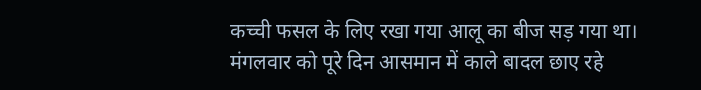कच्ची फसल के लिए रखा गया आलू का बीज सड़ गया था।
मंगलवार को पूरे दिन आसमान में काले बादल छाए रहे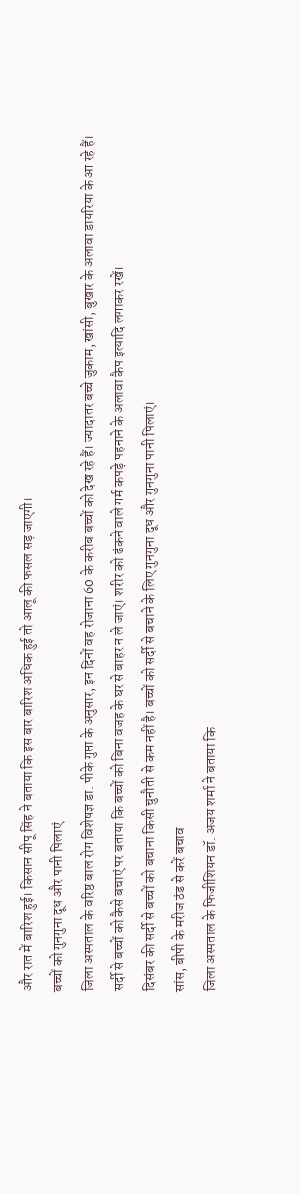और रात में बारिश हुई। किसान सीपू सिंह ने बताया कि इस बार बारिश अधिक हुई तो आलू की फसल सड़ जाएगी।
बच्चों को गुनगुना दूध और पानी पिलाएं
जिला अस्पताल के वरिष्ठ बाल रोग विशेषज्ञ डा. पीके गुप्ता के अनुसार, इन दिनों वह रोजाना 60 के करीब बच्चों को देख रहे हैं। ज्यादातर बच्चे जुकाम, खांसी, बुखार के अलावा डायरिया के आ रहे हैं।
सर्दी से बच्चों को कैसे बचाएं पर बताया कि बच्चों को बिना वजह के घर से बाहर न ले जाएं। शरीर को ढंकने वाले गर्म कपड़े पहनाने के अलावा कैप इत्यादि लगाकर रखें।
दिसंबर की सर्दी से बच्चों को बचाना किसी चुनौती से कम नहीं है। बच्चों को सर्दी से बचाने के लिए गुनगुना दूध और गुनगुना पानी पिलाएं।
सांस, बीपी के मरीज ठंड से करें बचाव
जिला अस्पताल के फिजीशियन डॉ. अजय शर्मा ने बताया कि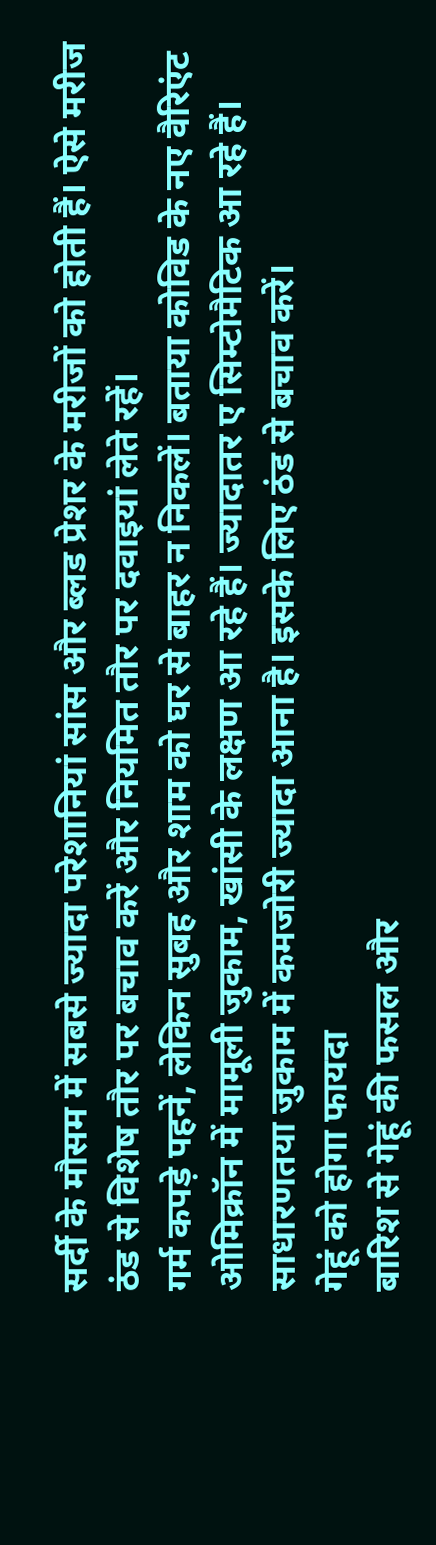सर्दी के मौसम में सबसे ज्यादा परेशानियां सांस और ब्लड प्रेशर के मरीजों को होती हैं। ऐसे मरीज ठंड से विशेष तौर पर बचाव करें और नियमित तौर पर दवाइयां लेते रहें।
गर्म कपड़े पहनें, लेकिन सुबह और शाम को घर से बाहर न निकलें। बताया कोविड के नए वैरिएंट ओमिक्रॉन में मामूली जुकाम, खांसी के लक्षण आ रहे हैं। ज्यादातर ए सिम्टोमैटिक आ रहे हैं। साधारणतया जुकाम में कमजोरी ज्यादा आना है। इसके लिए ठंड से बचाव करें।
गेहूं को होगा फायदा
बारिश से गेहूं की फसल और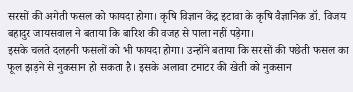सरसों की अगेती फसल को फायदा होगा। कृषि विज्ञान केंद्र इटावा के कृषि वैज्ञानिक डॉ. विजय बहादुर जायसवाल ने बताया कि बारिश की वजह से पाला नहीं पड़ेगा।
इसके चलते दलहनी फसलों को भी फायदा होगा। उन्होंने बताया कि सरसों की पछेती फसल का फूल झड़ने से नुकसान हो सकता है। इसके अलावा टमाटर की खेती को नुकसान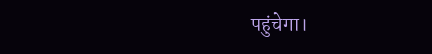पहुंचेगा।